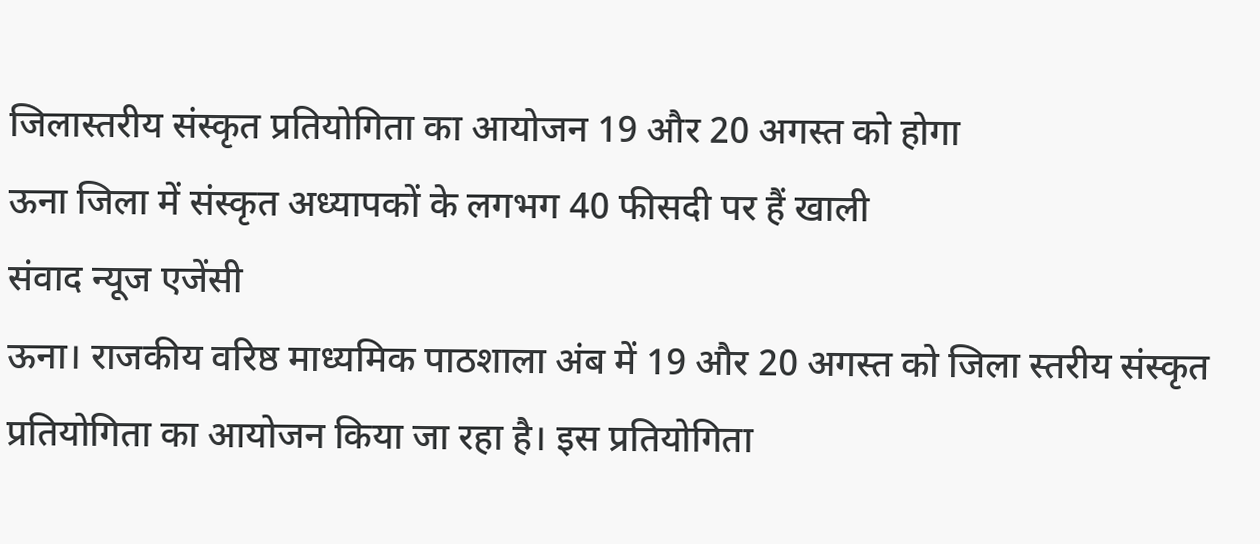जिलास्तरीय संस्कृत प्रतियोगिता का आयोजन 19 और 20 अगस्त को होगा
ऊना जिला में संस्कृत अध्यापकों के लगभग 40 फीसदी पर हैं खाली
संवाद न्यूज एजेंसी
ऊना। राजकीय वरिष्ठ माध्यमिक पाठशाला अंब में 19 और 20 अगस्त को जिला स्तरीय संस्कृत प्रतियोगिता का आयोजन किया जा रहा है। इस प्रतियोगिता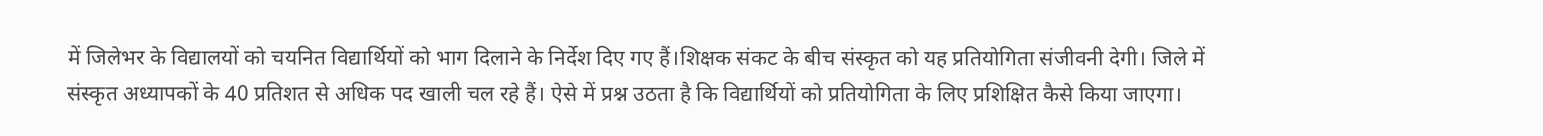में जिलेभर के विद्यालयों को चयनित विद्यार्थियों को भाग दिलाने के निर्देश दिए गए हैं।शिक्षक संकट के बीच संस्कृत को यह प्रतियोगिता संजीवनी देगी। जिले में संस्कृत अध्यापकों के 40 प्रतिशत से अधिक पद खाली चल रहे हैं। ऐसे में प्रश्न उठता है कि विद्यार्थियों को प्रतियोगिता के लिए प्रशिक्षित कैसे किया जाएगा।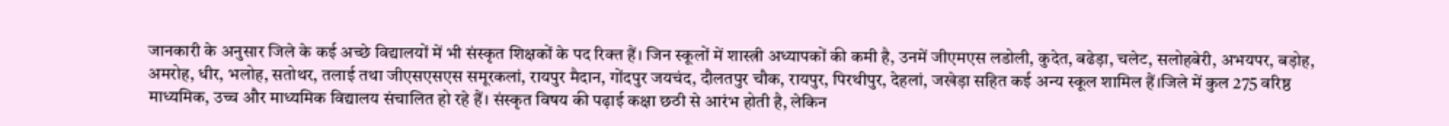जानकारी के अनुसार जिले के कई अच्छे विद्यालयों में भी संस्कृत शिक्षकों के पद रिक्त हैं। जिन स्कूलों में शास्त्री अध्यापकों की कमी है, उनमें जीएमएस लडोली, कुदेत, बढेड़ा, चलेट, सलोहबेरी, अभयपर, बड़ोह, अमरोह, धीर, भलोह, सतोथर, तलाई तथा जीएसएसएस समूरकलां, रायपुर मैदान, गोंदपुर जयचंद, दौलतपुर चौक, रायपुर, पिरथीपुर, देहलां, जखेड़ा सहित कई अन्य स्कूल शामिल हैं।जिले में कुल 275 वरिष्ठ माध्यमिक, उच्च और माध्यमिक विद्यालय संचालित हो रहे हैं। संस्कृत विषय की पढ़ाई कक्षा छठी से आरंभ होती है, लेकिन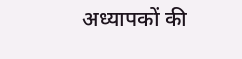अध्यापकों की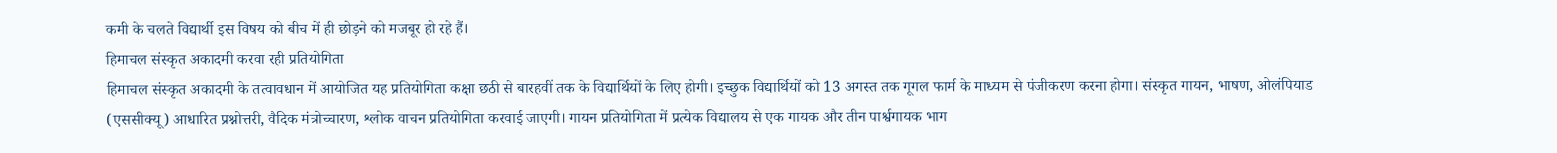कमी के चलते विद्यार्थी इस विषय को बीच में ही छोड़ने को मजबूर हो रहे हैं।
हिमाचल संस्कृत अकादमी करवा रही प्रतियोगिता
हिमाचल संस्कृत अकादमी के तत्वावधान में आयोजित यह प्रतियोगिता कक्षा छठी से बारहवीं तक के विद्यार्थियों के लिए होगी। इच्छुक विद्यार्थियों को 13 अगस्त तक गूगल फार्म के माध्यम से पंजीकरण करना होगा। संस्कृत गायन, भाषण, ओलंपियाड (एससीक्यू) आधारित प्रश्नोत्तरी, वैदिक मंत्रोच्चारण, श्लोक वाचन प्रतियोगिता करवाई जाएगी। गायन प्रतियोगिता में प्रत्येक विद्यालय से एक गायक और तीन पार्श्वगायक भाग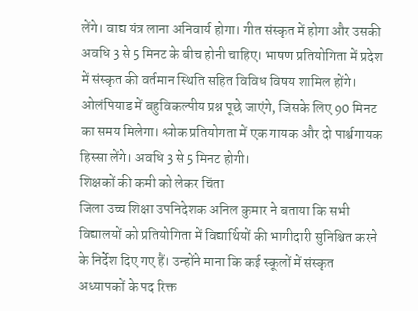लेंगे। वाद्य यंत्र लाना अनिवार्य होगा। गीत संस्कृत में होगा और उसकी अवधि 3 से 5 मिनट के बीच होनी चाहिए। भाषण प्रतियोगिता में प्रदेश में संस्कृत की वर्तमान स्थिति सहित विविध विषय शामिल होंगे। ओलंपियाड में बहुविकल्पीय प्रश्न पूछे जाएंगे, जिसके लिए 90 मिनट का समय मिलेगा। श्लोक प्रतियोगता में एक गायक और दो पार्श्वगायक हिस्सा लेंगे। अवधि 3 से 5 मिनट होगी।
शिक्षकों की कमी को लेकर चिंता
जिला उच्च शिक्षा उपनिदेशक अनिल कुमार ने बताया कि सभी विद्यालयों को प्रतियोगिता में विद्यार्थियों की भागीदारी सुनिश्चित करने के निर्देश दिए गए हैं। उन्होंने माना कि कई स्कूलों में संस्कृत अध्यापकों के पद रिक्त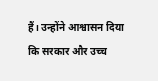हैं। उन्होंने आश्वासन दिया कि सरकार और उच्च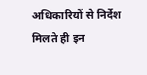अधिकारियों से निर्देश मिलते ही इन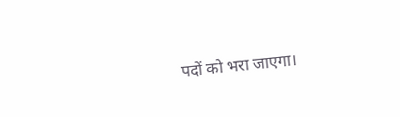पदों को भरा जाएगा।